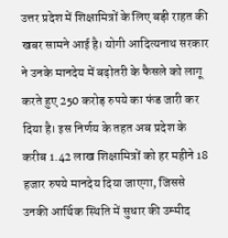उत्तर प्रदेश में शिक्षामित्रों के लिए बड़ी राहत की खबर सामने आई है। योगी आदित्यनाथ सरकार ने उनके मानदेय में बढ़ोतरी के फैसले को लागू करते हुए 250 करोड़ रुपये का फंड जारी कर दिया है। इस निर्णय के तहत अब प्रदेश के करीब 1.42 लाख शिक्षामित्रों को हर महीने 18 हजार रुपये मानदेय दिया जाएगा, जिससे उनकी आर्थिक स्थिति में सुधार की उम्मीद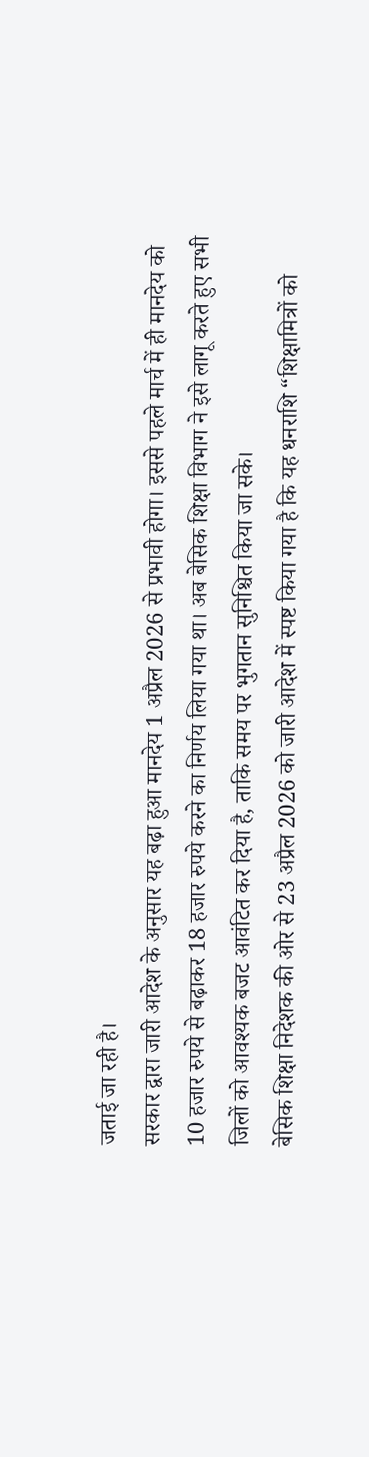जताई जा रही है।
सरकार द्वारा जारी आदेश के अनुसार यह बढ़ा हुआ मानदेय 1 अप्रैल 2026 से प्रभावी होगा। इससे पहले मार्च में ही मानदेय को 10 हजार रुपये से बढ़ाकर 18 हजार रुपये करने का निर्णय लिया गया था। अब बेसिक शिक्षा विभाग ने इसे लागू करते हुए सभी जिलों को आवश्यक बजट आवंटित कर दिया है, ताकि समय पर भुगतान सुनिश्चित किया जा सके।
बेसिक शिक्षा निदेशक की ओर से 23 अप्रैल 2026 को जारी आदेश में स्पष्ट किया गया है कि यह धनराशि “शिक्षामित्रों को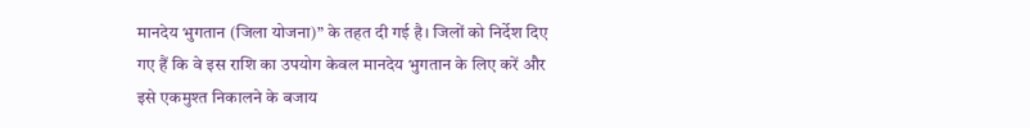मानदेय भुगतान (जिला योजना)” के तहत दी गई है। जिलों को निर्देश दिए गए हैं कि वे इस राशि का उपयोग केवल मानदेय भुगतान के लिए करें और इसे एकमुश्त निकालने के बजाय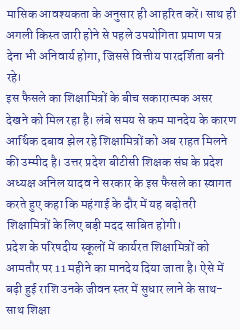मासिक आवश्यकता के अनुसार ही आहरित करें। साथ ही अगली किस्त जारी होने से पहले उपयोगिता प्रमाण पत्र देना भी अनिवार्य होगा, जिससे वित्तीय पारदर्शिता बनी रहे।
इस फैसले का शिक्षामित्रों के बीच सकारात्मक असर देखने को मिल रहा है। लंबे समय से कम मानदेय के कारण आर्थिक दबाव झेल रहे शिक्षामित्रों को अब राहत मिलने की उम्मीद है। उत्तर प्रदेश बीटीसी शिक्षक संघ के प्रदेश अध्यक्ष अनिल यादव ने सरकार के इस फैसले का स्वागत करते हुए कहा कि महंगाई के दौर में यह बढ़ोतरी शिक्षामित्रों के लिए बड़ी मदद साबित होगी।
प्रदेश के परिषदीय स्कूलों में कार्यरत शिक्षामित्रों को आमतौर पर 11 महीने का मानदेय दिया जाता है। ऐसे में बढ़ी हुई राशि उनके जीवन स्तर में सुधार लाने के साथ-साथ शिक्षा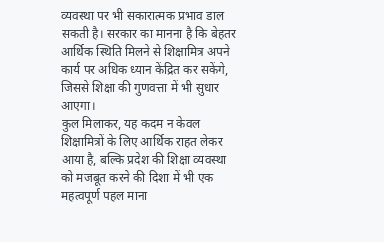व्यवस्था पर भी सकारात्मक प्रभाव डाल सकती है। सरकार का मानना है कि बेहतर आर्थिक स्थिति मिलने से शिक्षामित्र अपने कार्य पर अधिक ध्यान केंद्रित कर सकेंगे, जिससे शिक्षा की गुणवत्ता में भी सुधार आएगा।
कुल मिलाकर, यह कदम न केवल शिक्षामित्रों के लिए आर्थिक राहत लेकर आया है, बल्कि प्रदेश की शिक्षा व्यवस्था को मजबूत करने की दिशा में भी एक महत्वपूर्ण पहल माना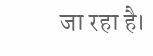जा रहा है।